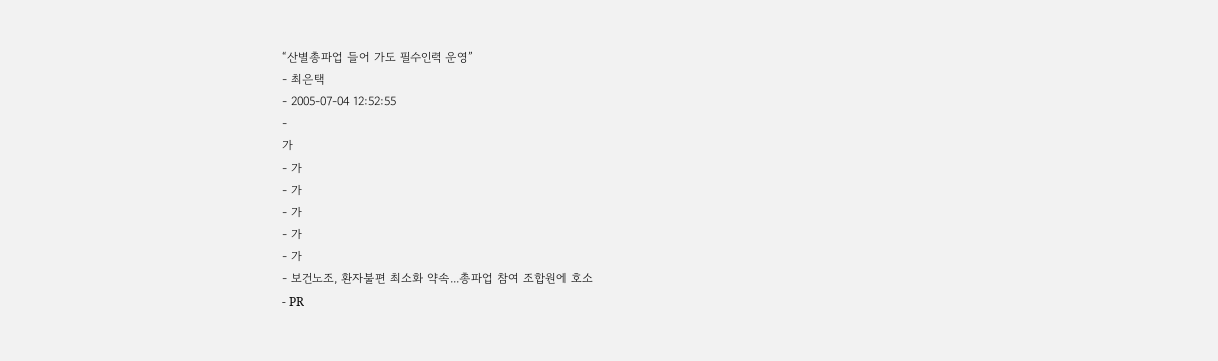“산별총파업 들어 가도 필수인력 운영”
- 최은택
- 2005-07-04 12:52:55
-
가
- 가
- 가
- 가
- 가
- 가
- 보건노조, 환자불편 최소화 약속...총파업 참여 조합원에 호소
- PR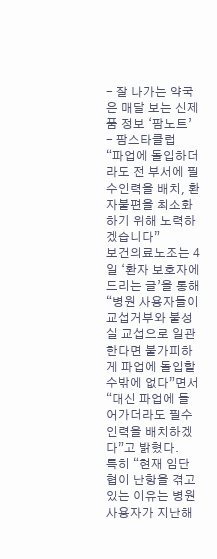- 잘 나가는 약국은 매달 보는 신제품 정보 ‘팜노트’
- 팜스타클럽
“파업에 돌입하더라도 전 부서에 필수인력을 배치, 환자불편을 최소화하기 위해 노력하겠습니다”
보건의료노조는 4일 ‘환자 보호자에 드리는 글’을 통해 “병원 사용자들이 교섭거부와 불성실 교섭으로 일관한다면 불가피하게 파업에 돌입할 수밖에 없다”면서 “대신 파업에 들어가더라도 필수인력을 배치하겠다”고 밝혔다.
특히 “현재 임단협이 난항을 겪고 있는 이유는 병원 사용자가 지난해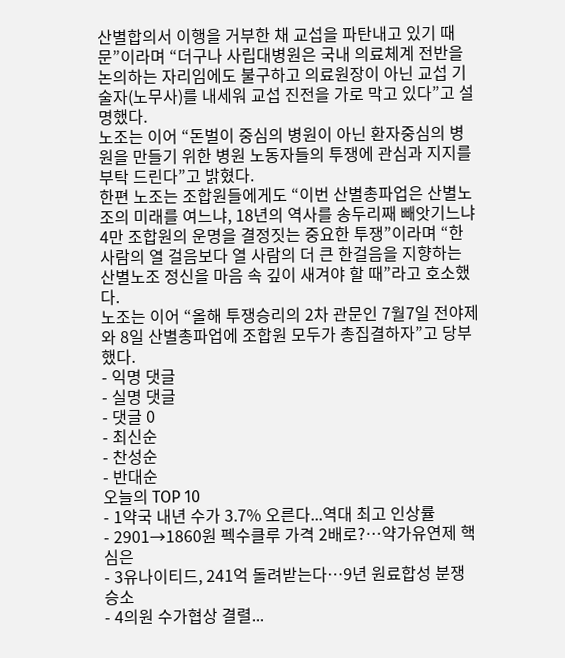산별합의서 이행을 거부한 채 교섭을 파탄내고 있기 때문”이라며 “더구나 사립대병원은 국내 의료체계 전반을 논의하는 자리임에도 불구하고 의료원장이 아닌 교섭 기술자(노무사)를 내세워 교섭 진전을 가로 막고 있다”고 설명했다.
노조는 이어 “돈벌이 중심의 병원이 아닌 환자중심의 병원을 만들기 위한 병원 노동자들의 투쟁에 관심과 지지를 부탁 드린다”고 밝혔다.
한편 노조는 조합원들에게도 “이번 산별총파업은 산별노조의 미래를 여느냐, 18년의 역사를 송두리째 빼앗기느냐 4만 조합원의 운명을 결정짓는 중요한 투쟁”이라며 “한 사람의 열 걸음보다 열 사람의 더 큰 한걸음을 지향하는 산별노조 정신을 마음 속 깊이 새겨야 할 때”라고 호소했다.
노조는 이어 “올해 투쟁승리의 2차 관문인 7월7일 전야제와 8일 산별총파업에 조합원 모두가 총집결하자”고 당부했다.
- 익명 댓글
- 실명 댓글
- 댓글 0
- 최신순
- 찬성순
- 반대순
오늘의 TOP 10
- 1약국 내년 수가 3.7% 오른다...역대 최고 인상률
- 2901→1860원 펙수클루 가격 2배로?…약가유연제 핵심은
- 3유나이티드, 241억 돌려받는다…9년 원료합성 분쟁 승소
- 4의원 수가협상 결렬...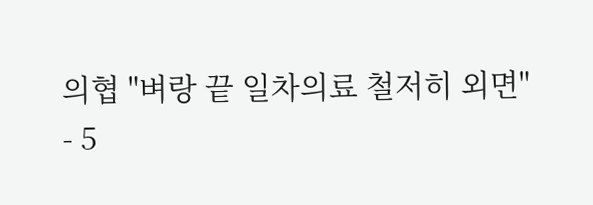의협 "벼랑 끝 일차의료 철저히 외면"
- 5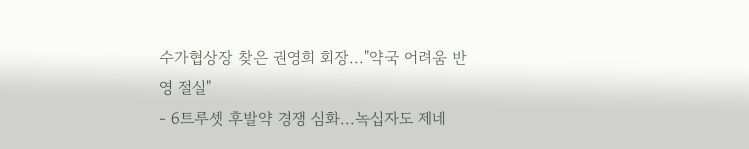수가협상장 찾은 권영희 회장..."약국 어려움 반영 절실"
- 6트루셋 후발약 경쟁 심화...녹십자도 제네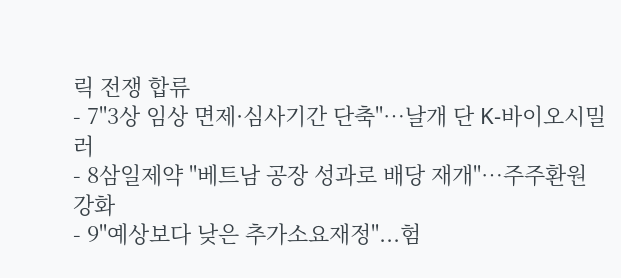릭 전쟁 합류
- 7"3상 임상 면제·심사기간 단축"…날개 단 K-바이오시밀러
- 8삼일제약 "베트남 공장 성과로 배당 재개"…주주환원 강화
- 9"예상보다 낮은 추가소요재정"...험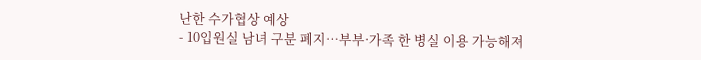난한 수가협상 예상
- 10입원실 남녀 구분 폐지…부부·가족 한 병실 이용 가능해져